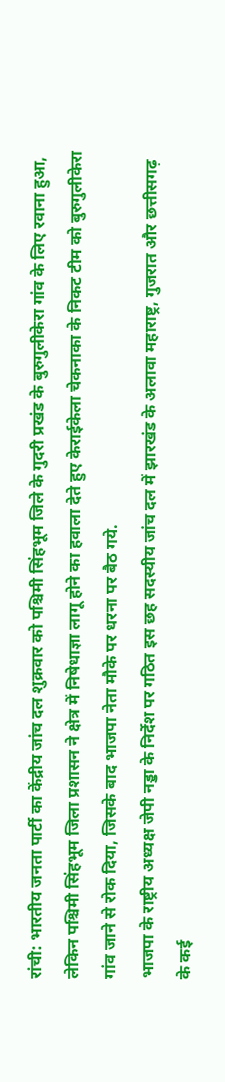रांची: भारतीय जनता पार्टी का केंद्रीय जांच दल शुक्रवार को पश्चिमी सिंहभूम जिले के गुदरी प्रखंड के बुरुगुलीकेरा गांव के लिए रवाना हुआ, लेकिन पश्चिमी सिंहभूम जिला प्रशासन ने क्षेत्र में निषेधाज्ञा लागू होने का हवाला देते हुए केराईकेला चेकनाका के निकट टीम को बुरुगुलीकेरा गांव जाने से रोक दिया, जिसके बाद भाजपा नेता मौके पर धरना पर बैठ गये.
भाजपा के राष्ट्रीय अध्यक्ष जेपी नड्डा के निर्देश पर गठित इस छह सदस्यीय जांच दल में झारखंड के अलावा महाराष्ट्र, गुजरात और छत्तीसगढ़ के कई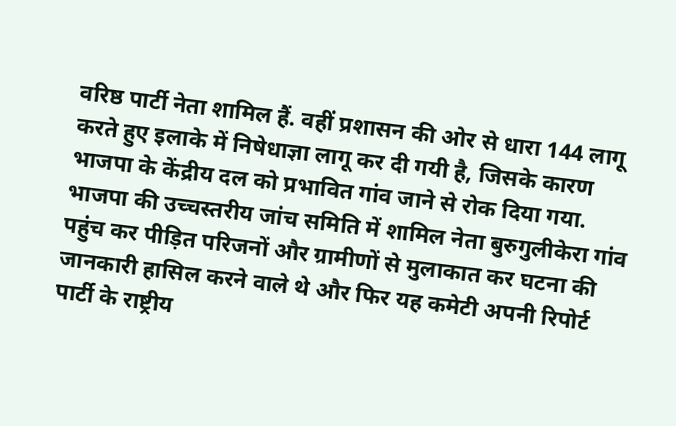वरिष्ठ पार्टी नेता शामिल हैं. वहीं प्रशासन की ओर से धारा 144 लागू करते हुए इलाके में निषेधाज्ञा लागू कर दी गयी है, जिसके कारण भाजपा के केंद्रीय दल को प्रभावित गांव जाने से रोक दिया गया.
भाजपा की उच्चस्तरीय जांच समिति में शामिल नेता बुरुगुलीकेरा गांव पहुंच कर पीड़ित परिजनों और ग्रामीणों से मुलाकात कर घटना की जानकारी हासिल करने वाले थे और फिर यह कमेटी अपनी रिपोर्ट पार्टी के राष्ट्रीय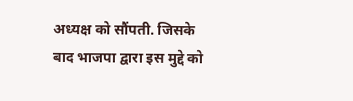अध्यक्ष को सौंपती. जिसके बाद भाजपा द्वारा इस मुद्दे को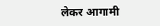लेकर आगामी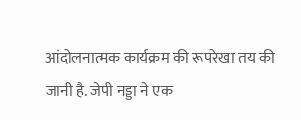आंदोलनात्मक कार्यक्रम की रूपरेखा तय की जानी है. जेपी नड्डा ने एक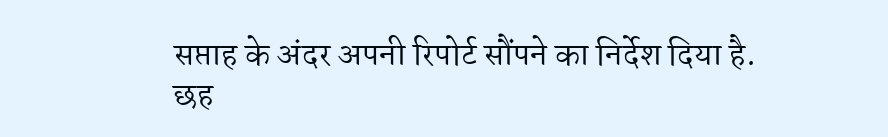सप्ताह के अंदर अपनी रिपोर्ट सौंपने का निर्देश दिया है.
छह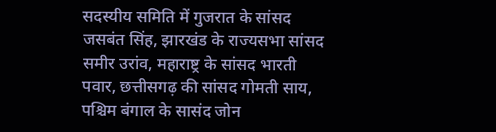सदस्यीय समिति में गुजरात के सांसद जसबंत सिंह, झारखंड के राज्यसभा सांसद समीर उरांव, महाराष्ट्र के सांसद भारती पवार, छत्तीसगढ़ की सांसद गोमती साय, पश्चिम बंगाल के सासंद जोन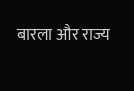बारला और राज्य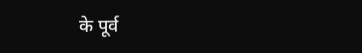के पूर्व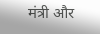मंत्री और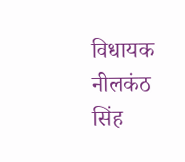विधायक नीलकंठ सिंह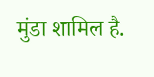मुंडा शामिल है.